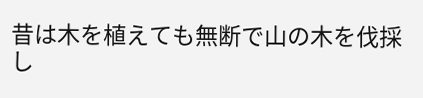昔は木を植えても無断で山の木を伐採し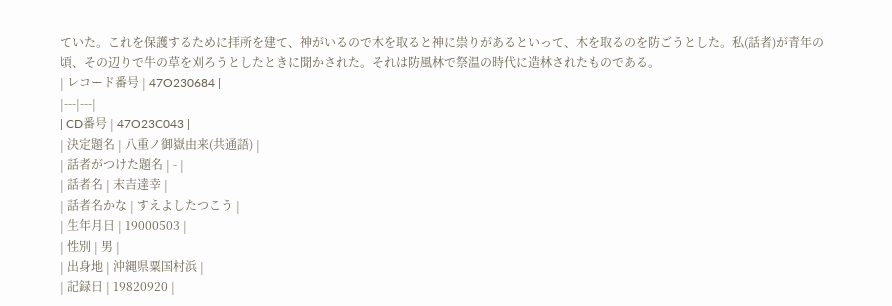ていた。これを保護するために拝所を建て、神がいるので木を取ると神に祟りがあるといって、木を取るのを防ごうとした。私(話者)が青年の頃、その辺りで牛の草を刈ろうとしたときに聞かされた。それは防風林で祭温の時代に造林されたものである。
| レコード番号 | 47O230684 |
|---|---|
| CD番号 | 47O23C043 |
| 決定題名 | 八重ノ御嶽由来(共通語) |
| 話者がつけた題名 | - |
| 話者名 | 末吉達幸 |
| 話者名かな | すえよしたつこう |
| 生年月日 | 19000503 |
| 性別 | 男 |
| 出身地 | 沖縄県粟国村浜 |
| 記録日 | 19820920 |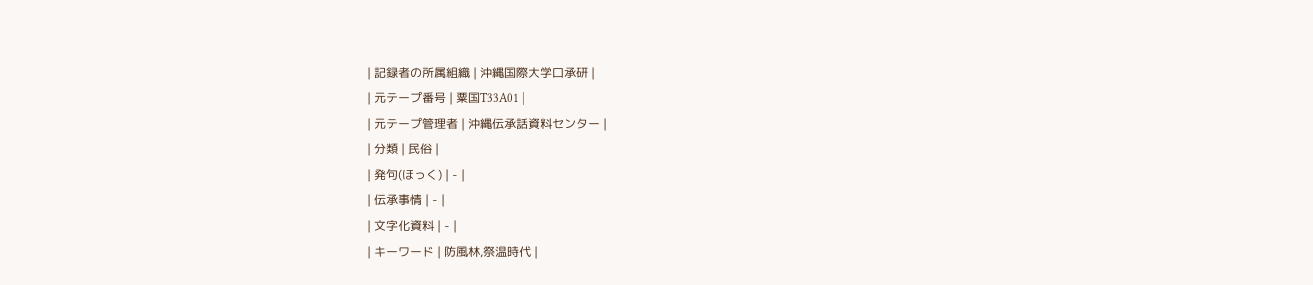| 記録者の所属組織 | 沖縄国際大学口承研 |
| 元テープ番号 | 粟国T33A01 |
| 元テープ管理者 | 沖縄伝承話資料センター |
| 分類 | 民俗 |
| 発句(ほっく) | - |
| 伝承事情 | - |
| 文字化資料 | - |
| キーワード | 防風林,祭温時代 |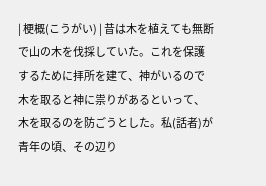| 梗概(こうがい) | 昔は木を植えても無断で山の木を伐採していた。これを保護するために拝所を建て、神がいるので木を取ると神に祟りがあるといって、木を取るのを防ごうとした。私(話者)が青年の頃、その辺り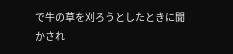で牛の草を刈ろうとしたときに聞かされ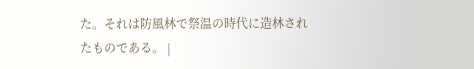た。それは防風林で祭温の時代に造林されたものである。 |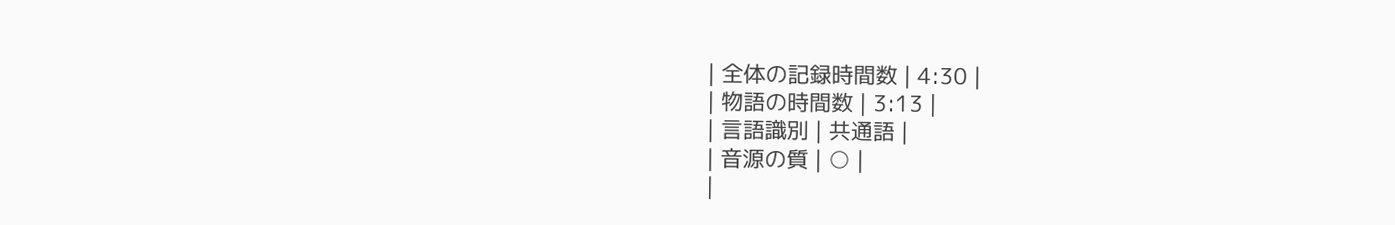| 全体の記録時間数 | 4:30 |
| 物語の時間数 | 3:13 |
| 言語識別 | 共通語 |
| 音源の質 | ○ |
|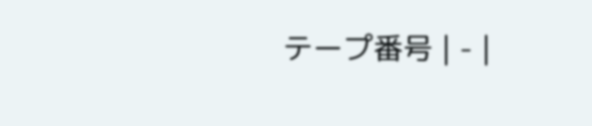テープ番号 | - |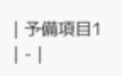| 予備項目1 | - |